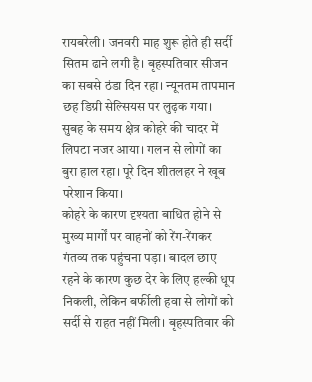रायबरेली। जनवरी माह शुरू होते ही सर्दी सितम ढाने लगी है। बृहस्पतिवार सीजन का सबसे ठंडा दिन रहा। न्यूनतम तापमान छह डिग्री सेल्सियस पर लुढ़क गया। सुबह के समय क्षेत्र कोहरे की चादर में लिपटा नजर आया। गलन से लोगों का बुरा हाल रहा। पूरे दिन शीतलहर ने खूब परेशान किया।
कोहरे के कारण दृश्यता बाधित होने से मुख्य मार्गों पर वाहनों को रेंग-रेंगकर गंतव्य तक पहुंचना पड़ा। बादल छाए रहने के कारण कुछ देर के लिए हल्की धूप निकली, लेकिन बर्फीली हवा से लोगों को सर्दी से राहत नहीं मिली। बृहस्पतिवार की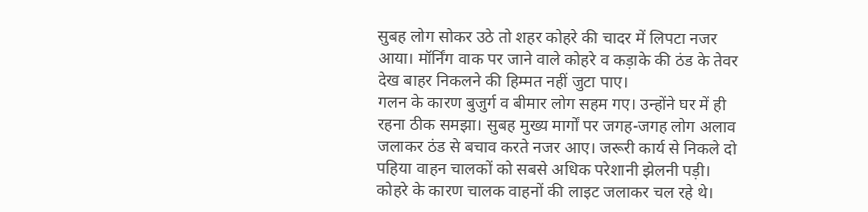सुबह लोग सोकर उठे तो शहर कोहरे की चादर में लिपटा नजर आया। मॉर्निंग वाक पर जाने वाले कोहरे व कड़ाके की ठंड के तेवर देख बाहर निकलने की हिम्मत नहीं जुटा पाए।
गलन के कारण बुजुर्ग व बीमार लोग सहम गए। उन्होंने घर में ही रहना ठीक समझा। सुबह मुख्य मार्गों पर जगह-जगह लोग अलाव जलाकर ठंड से बचाव करते नजर आए। जरूरी कार्य से निकले दो पहिया वाहन चालकों को सबसे अधिक परेशानी झेलनी पड़ी। कोहरे के कारण चालक वाहनों की लाइट जलाकर चल रहे थे।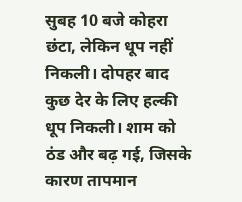सुबह 10 बजे कोहरा छंटा, लेकिन धूप नहीं निकली। दोपहर बाद कुछ देर के लिए हल्की धूप निकली। शाम को ठंड और बढ़ गई, जिसके कारण तापमान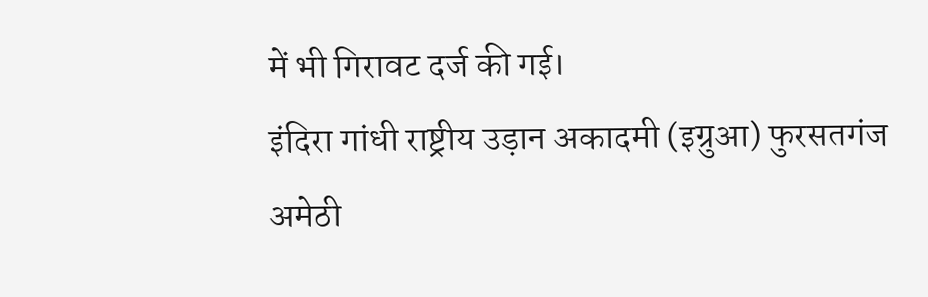में भी गिरावट दर्ज की गई।
इंदिरा गांधी राष्ट्रीय उड़ान अकादमी (इग्रुआ) फुरसतगंज अमेठी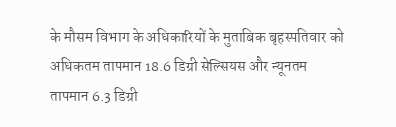के मौसम विभाग के अधिकारियों के मुताबिक बृहस्पतिवार को अधिकतम तापमान 18.6 डिग्री सेल्सियस और न्यूनतम तापमान 6.3 डिग्री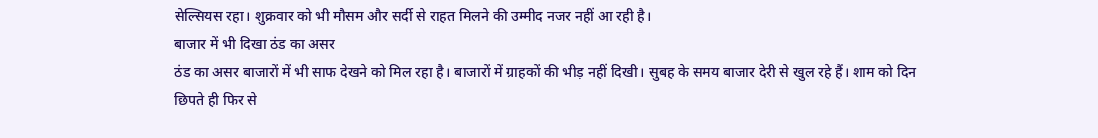सेल्सियस रहा। शुक्रवार को भी मौसम और सर्दी से राहत मिलने की उम्मीद नजर नहीं आ रही है।
बाजार में भी दिखा ठंड का असर
ठंड का असर बाजारों में भी साफ देखने को मिल रहा है। बाजारों में ग्राहकों की भीड़ नहीं दिखी। सुबह के समय बाजार देरी से खुल रहे हैं। शाम को दिन छिपते ही फिर से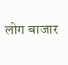लोग बाजार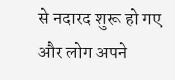से नदारद शुरू हो गए और लोग अपने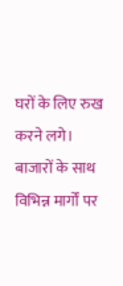घरों के लिए रुख करने लगे। बाजारों के साथ विभिन्न मार्गों पर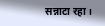सन्नाटा रहा।